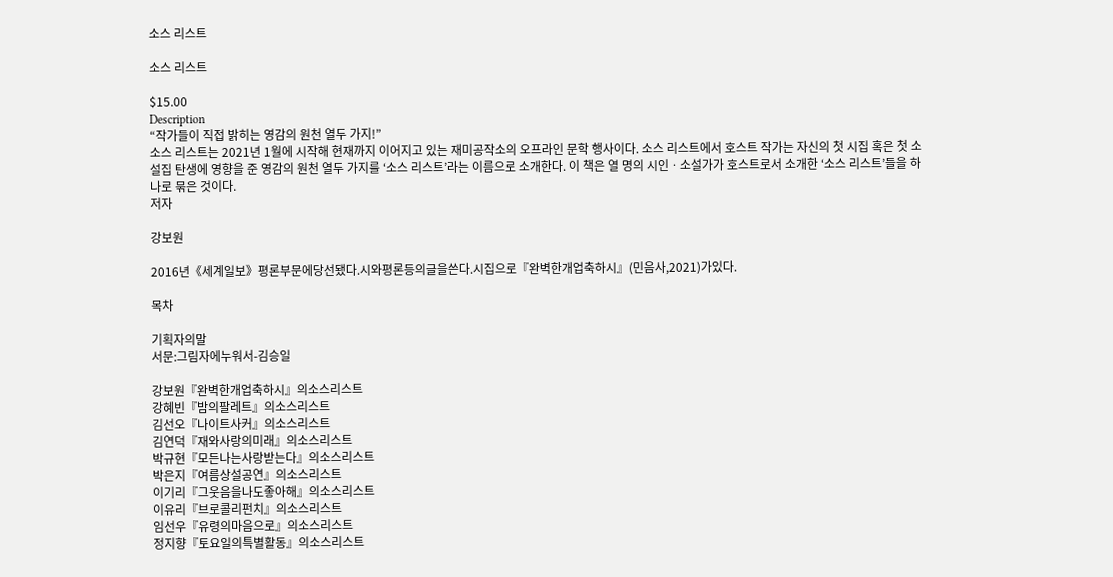소스 리스트

소스 리스트

$15.00
Description
“작가들이 직접 밝히는 영감의 원천 열두 가지!”
소스 리스트는 2021년 1월에 시작해 현재까지 이어지고 있는 재미공작소의 오프라인 문학 행사이다. 소스 리스트에서 호스트 작가는 자신의 첫 시집 혹은 첫 소설집 탄생에 영향을 준 영감의 원천 열두 가지를 ‘소스 리스트’라는 이름으로 소개한다. 이 책은 열 명의 시인ㆍ소설가가 호스트로서 소개한 ‘소스 리스트’들을 하나로 묶은 것이다.
저자

강보원

2016년《세계일보》평론부문에당선됐다.시와평론등의글을쓴다.시집으로『완벽한개업축하시』(민음사,2021)가있다.

목차

기획자의말
서문:그림자에누워서-김승일

강보원『완벽한개업축하시』의소스리스트
강혜빈『밤의팔레트』의소스리스트
김선오『나이트사커』의소스리스트
김연덕『재와사랑의미래』의소스리스트
박규현『모든나는사랑받는다』의소스리스트
박은지『여름상설공연』의소스리스트
이기리『그웃음을나도좋아해』의소스리스트
이유리『브로콜리펀치』의소스리스트
임선우『유령의마음으로』의소스리스트
정지향『토요일의특별활동』의소스리스트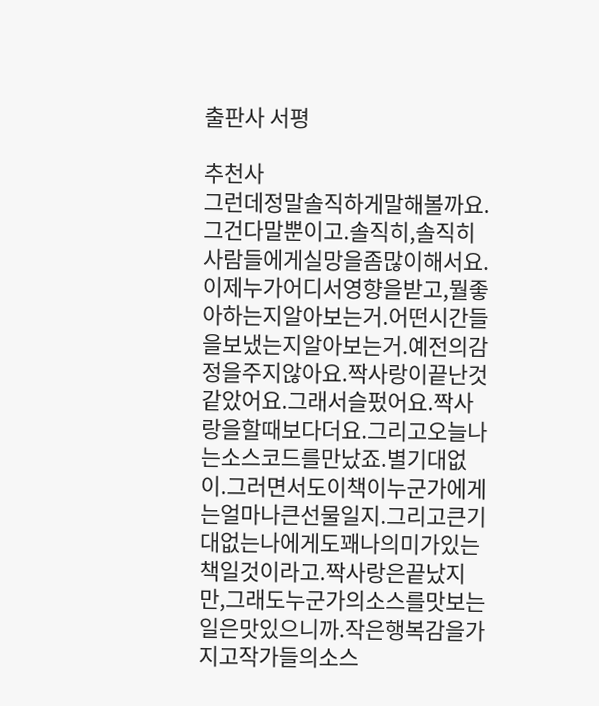출판사 서평

추천사
그런데정말솔직하게말해볼까요.그건다말뿐이고.솔직히,솔직히사람들에게실망을좀많이해서요.이제누가어디서영향을받고,뭘좋아하는지알아보는거.어떤시간들을보냈는지알아보는거.예전의감정을주지않아요.짝사랑이끝난것같았어요.그래서슬펐어요.짝사랑을할때보다더요.그리고오늘나는소스코드를만났죠.별기대없이.그러면서도이책이누군가에게는얼마나큰선물일지.그리고큰기대없는나에게도꽤나의미가있는책일것이라고.짝사랑은끝났지만,그래도누군가의소스를맛보는일은맛있으니까.작은행복감을가지고작가들의소스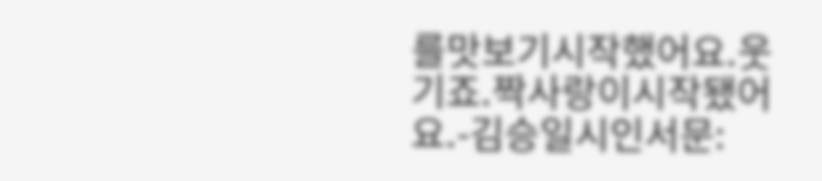를맛보기시작했어요.웃기죠.짝사랑이시작됐어요.-김승일시인서문: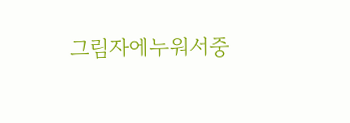그림자에누워서중